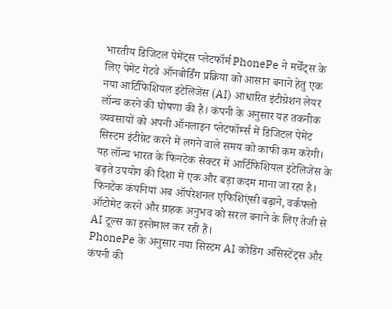भारतीय डिजिटल पेमेंट्स प्लेटफॉर्म PhonePe ने मर्चेंट्स के लिए पेमेंट गेटवे ऑनबोर्डिंग प्रक्रिया को आसान बनाने हेतु एक नया आर्टिफिशियल इंटेलिजेंस (AI) आधारित इंटीग्रेशन लेयर लॉन्च करने की घोषणा की है। कंपनी के अनुसार यह तकनीक व्यवसायों को अपनी ऑनलाइन प्लेटफॉर्म्स में डिजिटल पेमेंट सिस्टम इंटीग्रेट करने में लगने वाले समय को काफी कम करेगी।
यह लॉन्च भारत के फिनटेक सेक्टर में आर्टिफिशियल इंटेलिजेंस के बढ़ते उपयोग की दिशा में एक और बड़ा कदम माना जा रहा है। फिनटेक कंपनियां अब ऑपरेशनल एफिशिएंसी बढ़ाने, वर्कफ्लो ऑटोमेट करने और ग्राहक अनुभव को सरल बनाने के लिए तेजी से AI टूल्स का इस्तेमाल कर रही हैं।
PhonePe के अनुसार नया सिस्टम AI कोडिंग असिस्टेंट्स और कंपनी की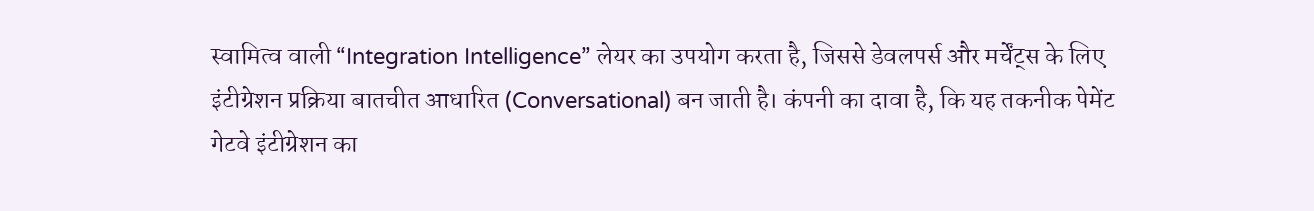स्वामित्व वाली “Integration Intelligence” लेयर का उपयोग करता है, जिससे डेवलपर्स और मर्चेंट्स के लिए इंटीग्रेशन प्रक्रिया बातचीत आधारित (Conversational) बन जाती है। कंपनी का दावा है, कि यह तकनीक पेमेंट गेटवे इंटीग्रेशन का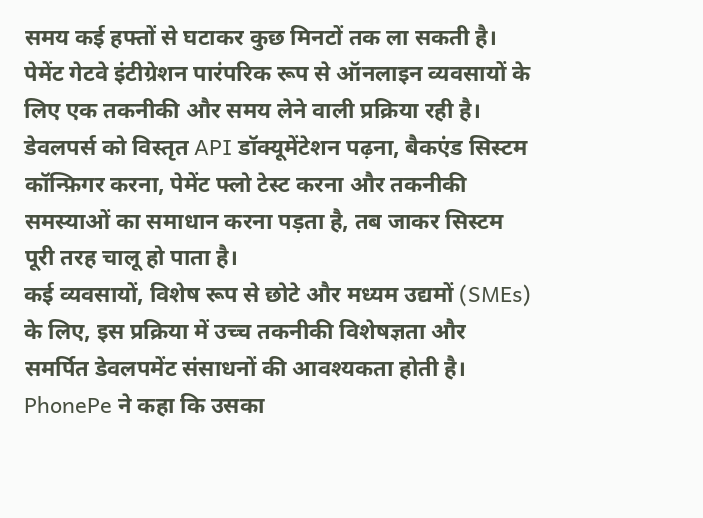समय कई हफ्तों से घटाकर कुछ मिनटों तक ला सकती है।
पेमेंट गेटवे इंटीग्रेशन पारंपरिक रूप से ऑनलाइन व्यवसायों के लिए एक तकनीकी और समय लेने वाली प्रक्रिया रही है। डेवलपर्स को विस्तृत API डॉक्यूमेंटेशन पढ़ना, बैकएंड सिस्टम कॉन्फ़िगर करना, पेमेंट फ्लो टेस्ट करना और तकनीकी समस्याओं का समाधान करना पड़ता है, तब जाकर सिस्टम पूरी तरह चालू हो पाता है।
कई व्यवसायों, विशेष रूप से छोटे और मध्यम उद्यमों (SMEs) के लिए, इस प्रक्रिया में उच्च तकनीकी विशेषज्ञता और समर्पित डेवलपमेंट संसाधनों की आवश्यकता होती है।
PhonePe ने कहा कि उसका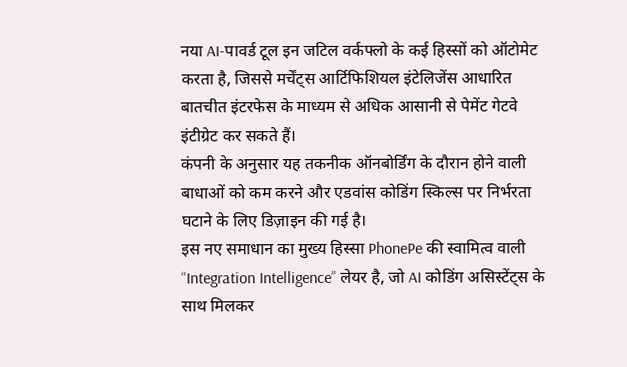नया AI-पावर्ड टूल इन जटिल वर्कफ्लो के कई हिस्सों को ऑटोमेट करता है, जिससे मर्चेंट्स आर्टिफिशियल इंटेलिजेंस आधारित बातचीत इंटरफेस के माध्यम से अधिक आसानी से पेमेंट गेटवे इंटीग्रेट कर सकते हैं।
कंपनी के अनुसार यह तकनीक ऑनबोर्डिंग के दौरान होने वाली बाधाओं को कम करने और एडवांस कोडिंग स्किल्स पर निर्भरता घटाने के लिए डिज़ाइन की गई है।
इस नए समाधान का मुख्य हिस्सा PhonePe की स्वामित्व वाली “Integration Intelligence” लेयर है, जो AI कोडिंग असिस्टेंट्स के साथ मिलकर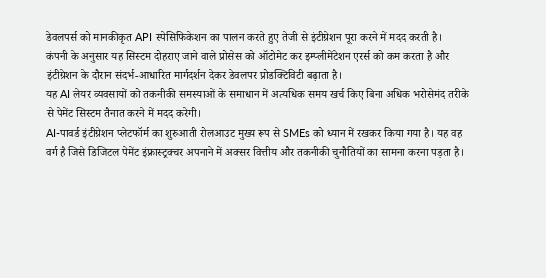डेवलपर्स को मानकीकृत API स्पेसिफिकेशन का पालन करते हुए तेजी से इंटीग्रेशन पूरा करने में मदद करती है।
कंपनी के अनुसार यह सिस्टम दोहराए जाने वाले प्रोसेस को ऑटोमेट कर इम्प्लीमेंटेशन एरर्स को कम करता है और इंटीग्रेशन के दौरान संदर्भ-आधारित मार्गदर्शन देकर डेवलपर प्रोडक्टिविटी बढ़ाता है।
यह AI लेयर व्यवसायों को तकनीकी समस्याओं के समाधान में अत्यधिक समय खर्च किए बिना अधिक भरोसेमंद तरीके से पेमेंट सिस्टम तैनात करने में मदद करेगी।
AI-पावर्ड इंटीग्रेशन प्लेटफॉर्म का शुरुआती रोलआउट मुख्य रूप से SMEs को ध्यान में रखकर किया गया है। यह वह वर्ग है जिसे डिजिटल पेमेंट इंफ्रास्ट्रक्चर अपनाने में अक्सर वित्तीय और तकनीकी चुनौतियों का सामना करना पड़ता है।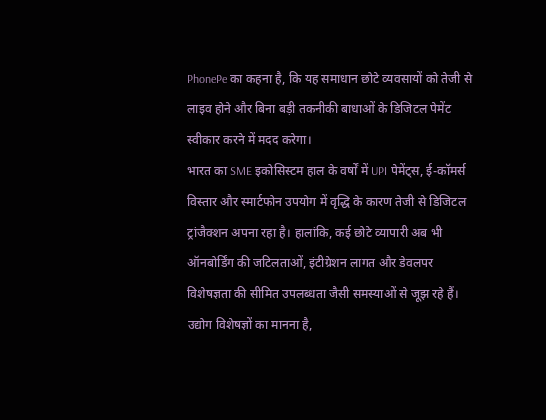PhonePe का कहना है, कि यह समाधान छोटे व्यवसायों को तेजी से लाइव होने और बिना बड़ी तकनीकी बाधाओं के डिजिटल पेमेंट स्वीकार करने में मदद करेगा।
भारत का SME इकोसिस्टम हाल के वर्षों में UPI पेमेंट्स, ई-कॉमर्स विस्तार और स्मार्टफोन उपयोग में वृद्धि के कारण तेजी से डिजिटल ट्रांजैक्शन अपना रहा है। हालांकि, कई छोटे व्यापारी अब भी ऑनबोर्डिंग की जटिलताओं, इंटीग्रेशन लागत और डेवलपर विशेषज्ञता की सीमित उपलब्धता जैसी समस्याओं से जूझ रहे हैं।
उद्योग विशेषज्ञों का मानना है,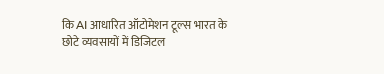कि AI आधारित ऑटोमेशन टूल्स भारत के छोटे व्यवसायों में डिजिटल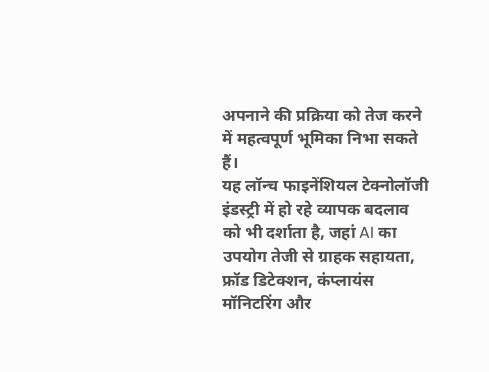अपनाने की प्रक्रिया को तेज करने में महत्वपूर्ण भूमिका निभा सकते हैं।
यह लॉन्च फाइनेंशियल टेक्नोलॉजी इंडस्ट्री में हो रहे व्यापक बदलाव को भी दर्शाता है, जहां AI का उपयोग तेजी से ग्राहक सहायता, फ्रॉड डिटेक्शन, कंप्लायंस मॉनिटरिंग और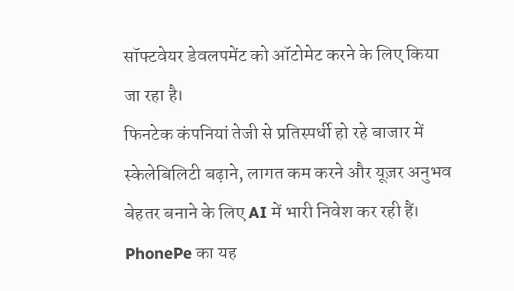सॉफ्टवेयर डेवलपमेंट को ऑटोमेट करने के लिए किया जा रहा है।
फिनटेक कंपनियां तेजी से प्रतिस्पर्धी हो रहे बाजार में स्केलेबिलिटी बढ़ाने, लागत कम करने और यूज़र अनुभव बेहतर बनाने के लिए AI में भारी निवेश कर रही हैं।
PhonePe का यह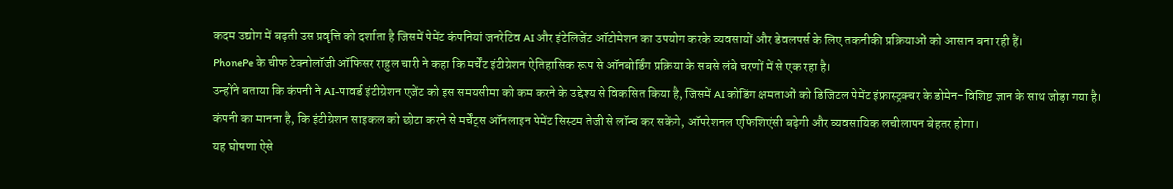कदम उद्योग में बढ़ती उस प्रवृत्ति को दर्शाता है जिसमें पेमेंट कंपनियां जनरेटिव AI और इंटेलिजेंट ऑटोमेशन का उपयोग करके व्यवसायों और डेवलपर्स के लिए तकनीकी प्रक्रियाओं को आसान बना रही हैं।
PhonePe के चीफ टेक्नोलॉजी ऑफिसर राहुल चारी ने कहा कि मर्चेंट इंटीग्रेशन ऐतिहासिक रूप से ऑनबोर्डिंग प्रक्रिया के सबसे लंबे चरणों में से एक रहा है।
उन्होंने बताया कि कंपनी ने AI-पावर्ड इंटीग्रेशन एजेंट को इस समयसीमा को कम करने के उद्देश्य से विकसित किया है, जिसमें AI कोडिंग क्षमताओं को डिजिटल पेमेंट इंफ्रास्ट्रक्चर के डोमेन-विशिष्ट ज्ञान के साथ जोड़ा गया है।
कंपनी का मानना है, कि इंटीग्रेशन साइकल को छोटा करने से मर्चेंट्स ऑनलाइन पेमेंट सिस्टम तेजी से लॉन्च कर सकेंगे, ऑपरेशनल एफिशिएंसी बढ़ेगी और व्यवसायिक लचीलापन बेहतर होगा।
यह घोषणा ऐसे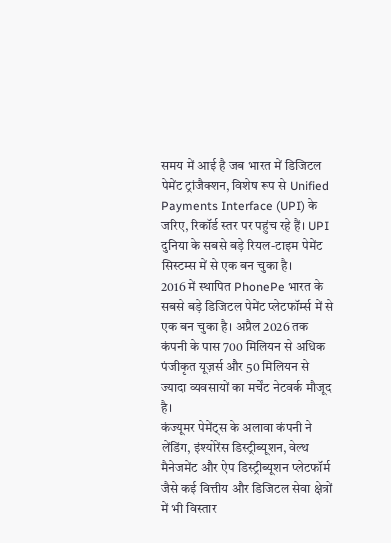समय में आई है जब भारत में डिजिटल पेमेंट ट्रांजैक्शन, विशेष रूप से Unified Payments Interface (UPI) के जरिए, रिकॉर्ड स्तर पर पहुंच रहे हैं। UPI दुनिया के सबसे बड़े रियल-टाइम पेमेंट सिस्टम्स में से एक बन चुका है।
2016 में स्थापित PhonePe भारत के सबसे बड़े डिजिटल पेमेंट प्लेटफॉर्म्स में से एक बन चुका है। अप्रैल 2026 तक कंपनी के पास 700 मिलियन से अधिक पंजीकृत यूज़र्स और 50 मिलियन से ज्यादा व्यवसायों का मर्चेंट नेटवर्क मौजूद है।
कंज्यूमर पेमेंट्स के अलावा कंपनी ने लेंडिंग, इंश्योरेंस डिस्ट्रीब्यूशन, वेल्थ मैनेजमेंट और ऐप डिस्ट्रीब्यूशन प्लेटफॉर्म जैसे कई वित्तीय और डिजिटल सेवा क्षेत्रों में भी विस्तार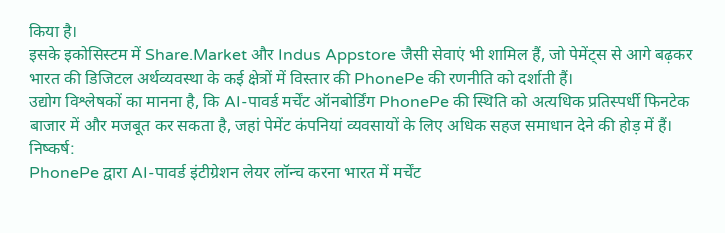किया है।
इसके इकोसिस्टम में Share.Market और Indus Appstore जैसी सेवाएं भी शामिल हैं, जो पेमेंट्स से आगे बढ़कर भारत की डिजिटल अर्थव्यवस्था के कई क्षेत्रों में विस्तार की PhonePe की रणनीति को दर्शाती हैं।
उद्योग विश्लेषकों का मानना है, कि AI-पावर्ड मर्चेंट ऑनबोर्डिंग PhonePe की स्थिति को अत्यधिक प्रतिस्पर्धी फिनटेक बाजार में और मजबूत कर सकता है, जहां पेमेंट कंपनियां व्यवसायों के लिए अधिक सहज समाधान देने की होड़ में हैं।
निष्कर्ष:
PhonePe द्वारा AI-पावर्ड इंटीग्रेशन लेयर लॉन्च करना भारत में मर्चेंट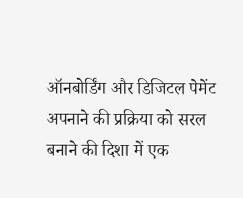ऑनबोर्डिंग और डिजिटल पेमेंट अपनाने की प्रक्रिया को सरल बनाने की दिशा में एक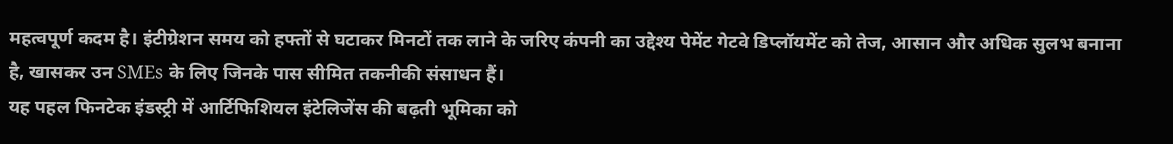महत्वपूर्ण कदम है। इंटीग्रेशन समय को हफ्तों से घटाकर मिनटों तक लाने के जरिए कंपनी का उद्देश्य पेमेंट गेटवे डिप्लॉयमेंट को तेज, आसान और अधिक सुलभ बनाना है, खासकर उन SMEs के लिए जिनके पास सीमित तकनीकी संसाधन हैं।
यह पहल फिनटेक इंडस्ट्री में आर्टिफिशियल इंटेलिजेंस की बढ़ती भूमिका को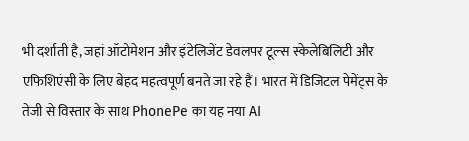भी दर्शाती है, जहां ऑटोमेशन और इंटेलिजेंट डेवलपर टूल्स स्केलेबिलिटी और एफिशिएंसी के लिए बेहद महत्वपूर्ण बनते जा रहे हैं। भारत में डिजिटल पेमेंट्स के तेजी से विस्तार के साथ PhonePe का यह नया AI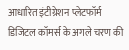आधारित इंटीग्रेशन प्लेटफॉर्म डिजिटल कॉमर्स के अगले चरण की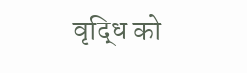वृद्धि को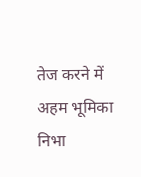तेज करने में अहम भूमिका निभा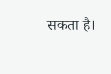सकता है।